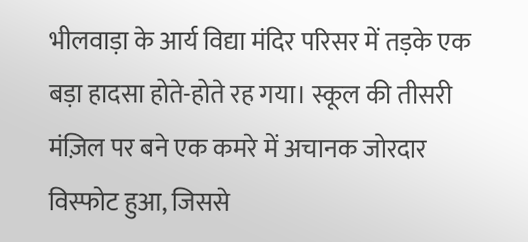भीलवाड़ा के आर्य विद्या मंदिर परिसर में तड़के एक बड़ा हादसा होते-होते रह गया। स्कूल की तीसरी मंज़िल पर बने एक कमरे में अचानक जोरदार विस्फोट हुआ, जिससे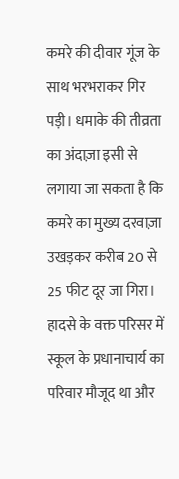कमरे की दीवार गूंज के साथ भरभराकर गिर पड़ी। धमाके की तीव्रता का अंदाज़ा इसी से लगाया जा सकता है कि कमरे का मुख्य दरवाज़ा उखड़कर करीब 20 से 25 फीट दूर जा गिरा। हादसे के वक्त परिसर में स्कूल के प्रधानाचार्य का परिवार मौजूद था और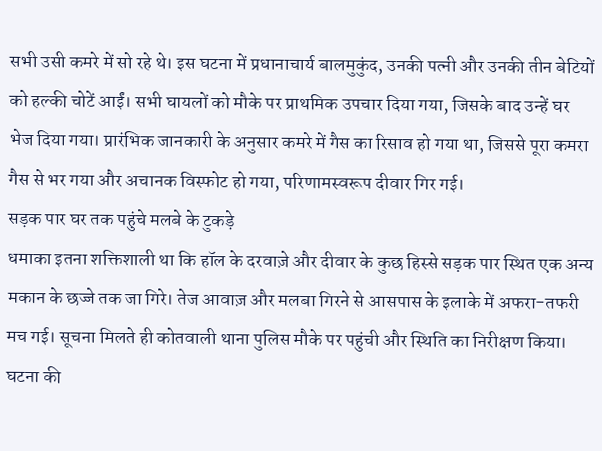सभी उसी कमरे में सो रहे थे। इस घटना में प्रधानाचार्य बालमुकुंद, उनकी पत्नी और उनकी तीन बेटियों को हल्की चोटें आईं। सभी घायलों को मौके पर प्राथमिक उपचार दिया गया, जिसके बाद उन्हें घर भेज दिया गया। प्रारंभिक जानकारी के अनुसार कमरे में गैस का रिसाव हो गया था, जिससे पूरा कमरा गैस से भर गया और अचानक विस्फोट हो गया, परिणामस्वरूप दीवार गिर गई।
सड़क पार घर तक पहुंचे मलबे के टुकड़े
धमाका इतना शक्तिशाली था कि हॉल के दरवाज़े और दीवार के कुछ हिस्से सड़क पार स्थित एक अन्य मकान के छज्जे तक जा गिरे। तेज आवाज़ और मलबा गिरने से आसपास के इलाके में अफरा-तफरी मच गई। सूचना मिलते ही कोतवाली थाना पुलिस मौके पर पहुंची और स्थिति का निरीक्षण किया। घटना की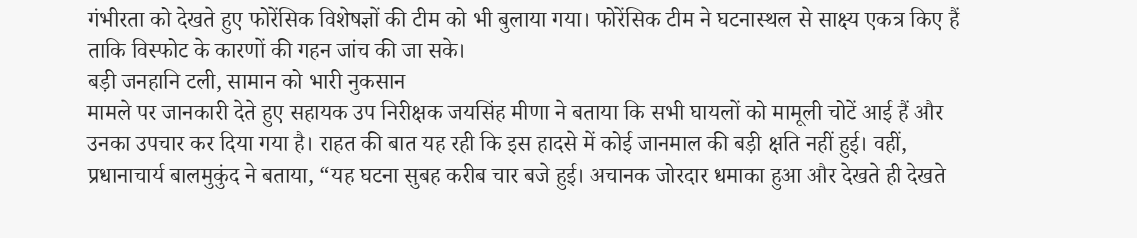गंभीरता को देखते हुए फोरेंसिक विशेषज्ञों की टीम को भी बुलाया गया। फोरेंसिक टीम ने घटनास्थल से साक्ष्य एकत्र किए हैं ताकि विस्फोट के कारणों की गहन जांच की जा सके।
बड़ी जनहानि टली, सामान को भारी नुकसान
मामले पर जानकारी देते हुए सहायक उप निरीक्षक जयसिंह मीणा ने बताया कि सभी घायलों को मामूली चोटें आई हैं और उनका उपचार कर दिया गया है। राहत की बात यह रही कि इस हादसे में कोई जानमाल की बड़ी क्षति नहीं हुई। वहीं, प्रधानाचार्य बालमुकुंद ने बताया, “यह घटना सुबह करीब चार बजे हुई। अचानक जोरदार धमाका हुआ और देखते ही देखते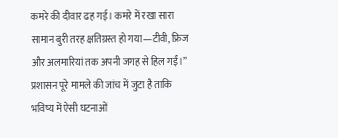कमरे की दीवार ढह गई। कमरे में रखा सारा सामान बुरी तरह क्षतिग्रस्त हो गया—टीवी, फ्रिज और अलमारियां तक अपनी जगह से हिल गईं।” प्रशासन पूरे मामले की जांच में जुटा है ताकि भविष्य में ऐसी घटनाओं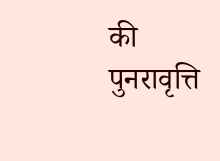की पुनरावृत्ति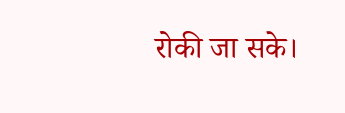रोकी जा सके।